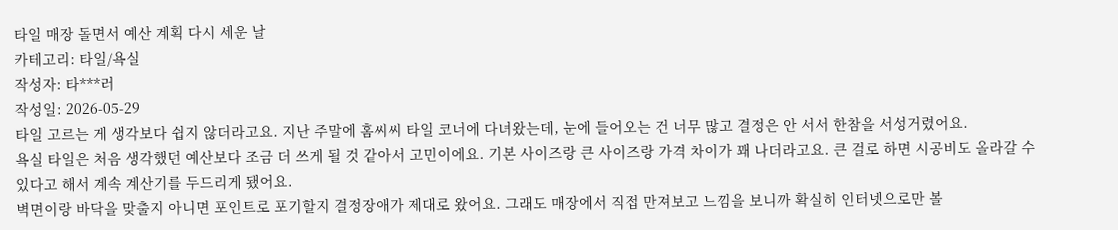타일 매장 돌면서 예산 계획 다시 세운 날
카테고리: 타일/욕실
작성자: 타***러
작성일: 2026-05-29
타일 고르는 게 생각보다 쉽지 않더라고요. 지난 주말에 홈씨씨 타일 코너에 다녀왔는데, 눈에 들어오는 건 너무 많고 결정은 안 서서 한참을 서성거렸어요.
욕실 타일은 처음 생각했던 예산보다 조금 더 쓰게 될 것 같아서 고민이에요. 기본 사이즈랑 큰 사이즈랑 가격 차이가 꽤 나더라고요. 큰 걸로 하면 시공비도 올라갈 수 있다고 해서 계속 계산기를 두드리게 됐어요.
벽면이랑 바닥을 맞출지 아니면 포인트로 포기할지 결정장애가 제대로 왔어요. 그래도 매장에서 직접 만져보고 느낌을 보니까 확실히 인터넷으로만 볼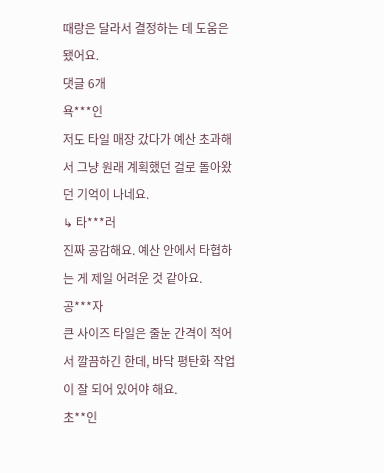때랑은 달라서 결정하는 데 도움은 됐어요.
댓글 6개
욕***인
저도 타일 매장 갔다가 예산 초과해서 그냥 원래 계획했던 걸로 돌아왔던 기억이 나네요.
↳ 타***러
진짜 공감해요. 예산 안에서 타협하는 게 제일 어려운 것 같아요.
공***자
큰 사이즈 타일은 줄눈 간격이 적어서 깔끔하긴 한데, 바닥 평탄화 작업이 잘 되어 있어야 해요.
초**인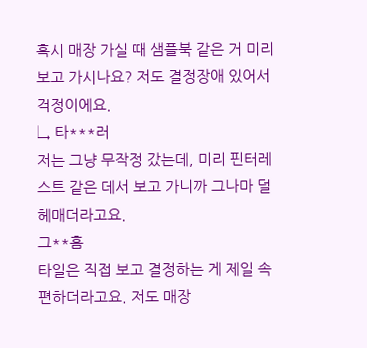혹시 매장 가실 때 샘플북 같은 거 미리 보고 가시나요? 저도 결정장애 있어서 걱정이에요.
↳ 타***러
저는 그냥 무작정 갔는데, 미리 핀터레스트 같은 데서 보고 가니까 그나마 덜 헤매더라고요.
그**홈
타일은 직접 보고 결정하는 게 제일 속 편하더라고요. 저도 매장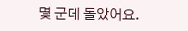몇 군데 돌았어요.